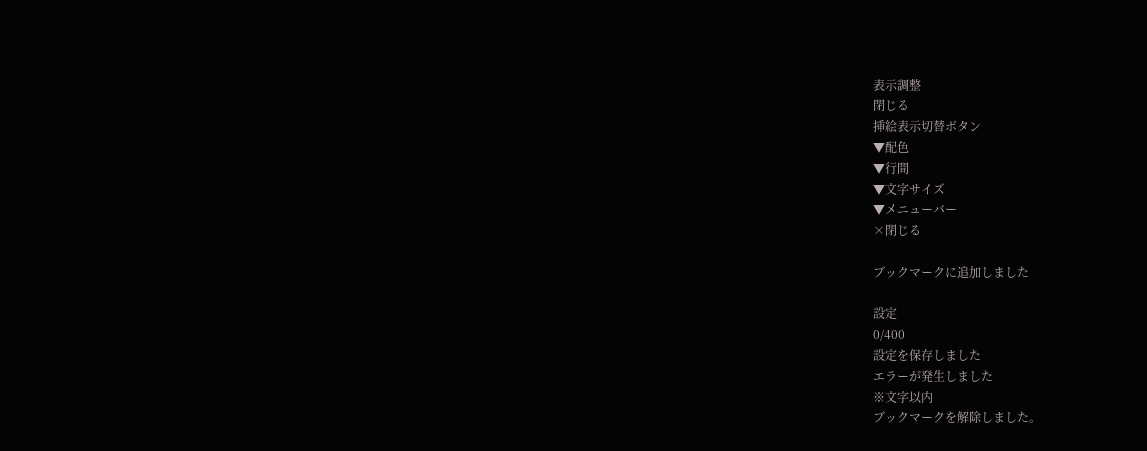表示調整
閉じる
挿絵表示切替ボタン
▼配色
▼行間
▼文字サイズ
▼メニューバー
×閉じる

ブックマークに追加しました

設定
0/400
設定を保存しました
エラーが発生しました
※文字以内
ブックマークを解除しました。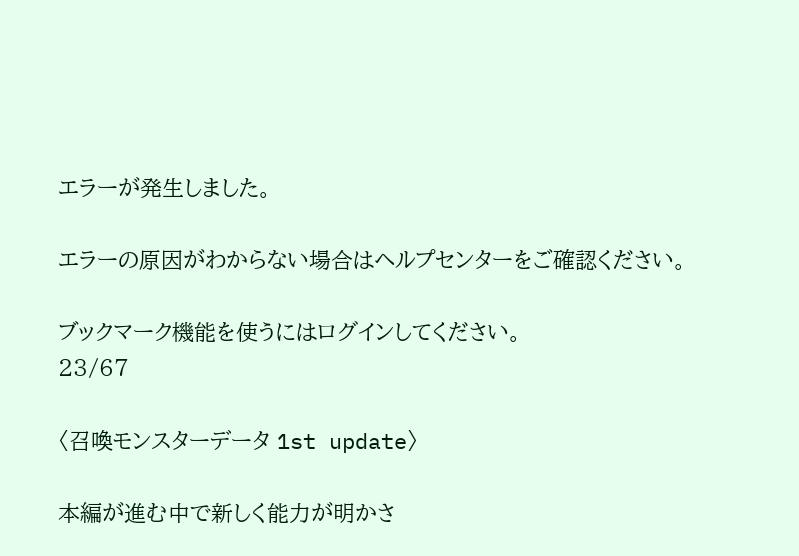エラーが発生しました。

エラーの原因がわからない場合はヘルプセンターをご確認ください。

ブックマーク機能を使うにはログインしてください。
23/67

〈召喚モンスターデータ 1st update〉

本編が進む中で新しく能力が明かさ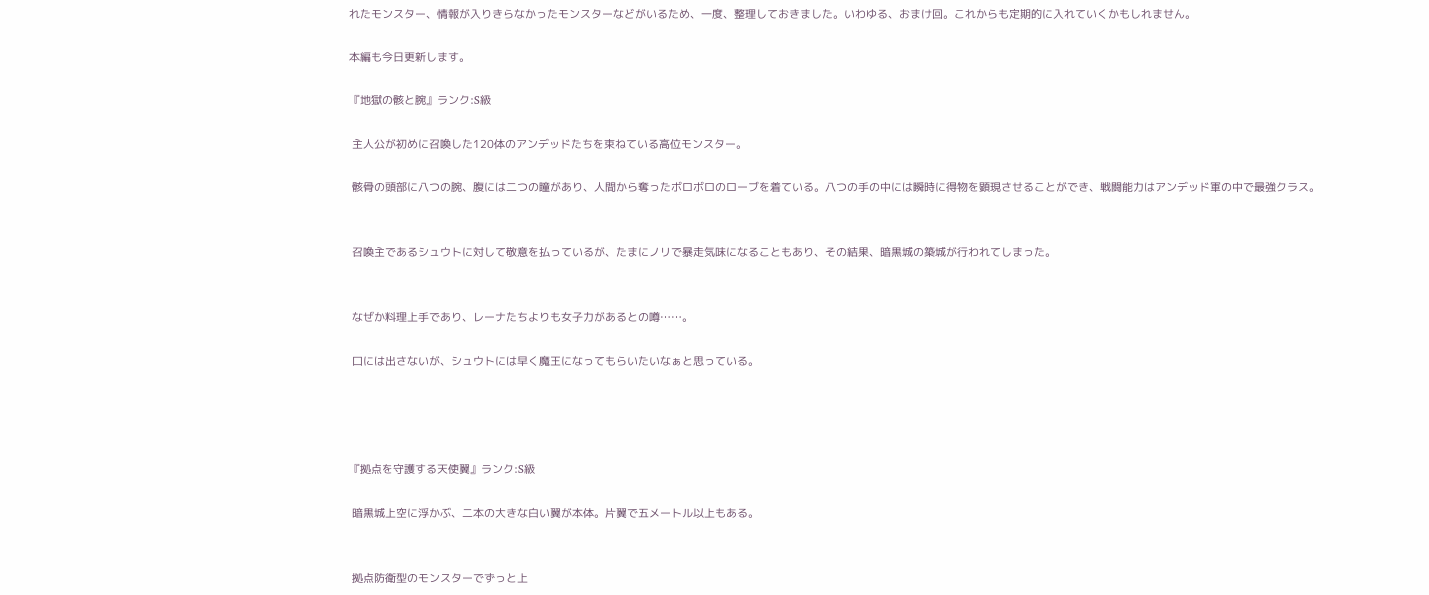れたモンスター、情報が入りきらなかったモンスターなどがいるため、一度、整理しておきました。いわゆる、おまけ回。これからも定期的に入れていくかもしれません。

本編も今日更新します。

『地獄の骸と腕』ランク:S級

 主人公が初めに召喚した120体のアンデッドたちを束ねている高位モンスター。

 骸骨の頭部に八つの腕、腹には二つの瞳があり、人間から奪ったボロボロのローブを着ている。八つの手の中には瞬時に得物を顕現させることができ、戦闘能力はアンデッド軍の中で最強クラス。


 召喚主であるシュウトに対して敬意を払っているが、たまにノリで暴走気味になることもあり、その結果、暗黒城の築城が行われてしまった。


 なぜか料理上手であり、レーナたちよりも女子力があるとの噂……。

 口には出さないが、シュウトには早く魔王になってもらいたいなぁと思っている。




『拠点を守護する天使翼』ランク:S級

 暗黒城上空に浮かぶ、二本の大きな白い翼が本体。片翼で五メートル以上もある。


 拠点防衛型のモンスターでずっと上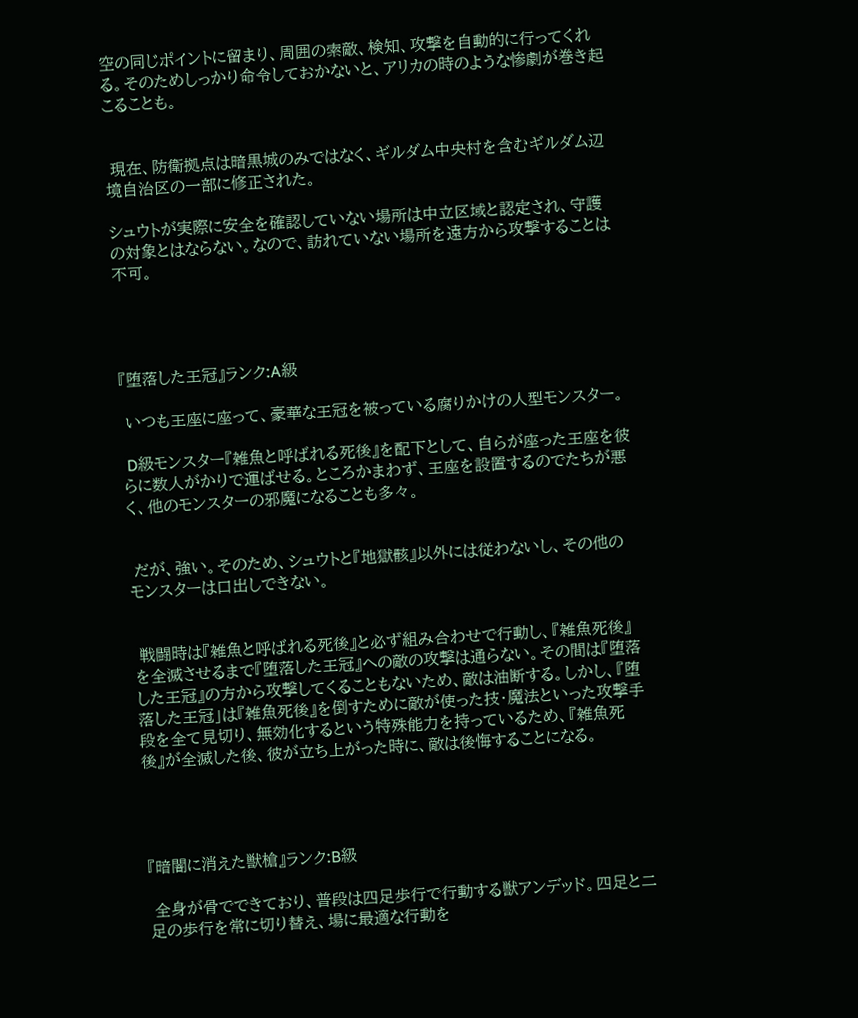空の同じポイントに留まり、周囲の索敵、検知、攻撃を自動的に行ってくれる。そのためしっかり命令しておかないと、アリカの時のような惨劇が巻き起こることも。


 現在、防衛拠点は暗黒城のみではなく、ギルダム中央村を含むギルダム辺境自治区の一部に修正された。

シュウトが実際に安全を確認していない場所は中立区域と認定され、守護の対象とはならない。なので、訪れていない場所を遠方から攻撃することは不可。




『堕落した王冠』ランク:A級

 いつも王座に座って、豪華な王冠を被っている腐りかけの人型モンスター。

 D級モンスター『雑魚と呼ばれる死後』を配下として、自らが座った王座を彼らに数人がかりで運ばせる。ところかまわず、王座を設置するのでたちが悪く、他のモンスターの邪魔になることも多々。


 だが、強い。そのため、シュウトと『地獄骸』以外には従わないし、その他のモンスターは口出しできない。


 戦闘時は『雑魚と呼ばれる死後』と必ず組み合わせで行動し、『雑魚死後』を全滅させるまで『堕落した王冠』への敵の攻撃は通らない。その間は『堕落した王冠』の方から攻撃してくることもないため、敵は油断する。しかし、『堕落した王冠」は『雑魚死後』を倒すために敵が使った技・魔法といった攻撃手段を全て見切り、無効化するという特殊能力を持っているため、『雑魚死後』が全滅した後、彼が立ち上がった時に、敵は後悔することになる。




『暗闇に消えた獣槍』ランク:B級

 全身が骨でできており、普段は四足歩行で行動する獣アンデッド。四足と二足の歩行を常に切り替え、場に最適な行動を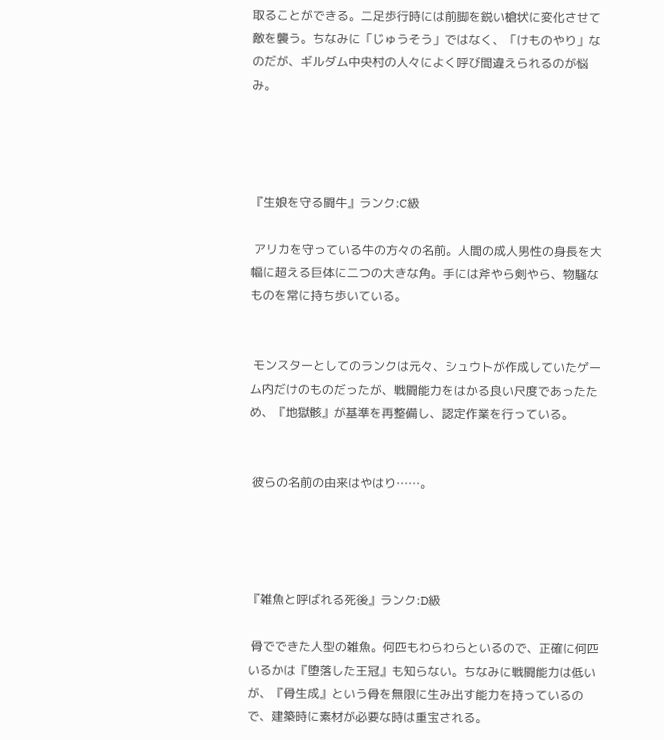取ることができる。二足歩行時には前脚を鋭い槍状に変化させて敵を襲う。ちなみに「じゅうそう」ではなく、「けものやり」なのだが、ギルダム中央村の人々によく呼び間違えられるのが悩み。




『生娘を守る闘牛』ランク:C級

 アリカを守っている牛の方々の名前。人間の成人男性の身長を大幅に超える巨体に二つの大きな角。手には斧やら剣やら、物騒なものを常に持ち歩いている。


 モンスターとしてのランクは元々、シュウトが作成していたゲーム内だけのものだったが、戦闘能力をはかる良い尺度であったため、『地獄骸』が基準を再整備し、認定作業を行っている。


 彼らの名前の由来はやはり……。




『雑魚と呼ばれる死後』ランク:D級

 骨でできた人型の雑魚。何匹もわらわらといるので、正確に何匹いるかは『堕落した王冠』も知らない。ちなみに戦闘能力は低いが、『骨生成』という骨を無限に生み出す能力を持っているので、建築時に素材が必要な時は重宝される。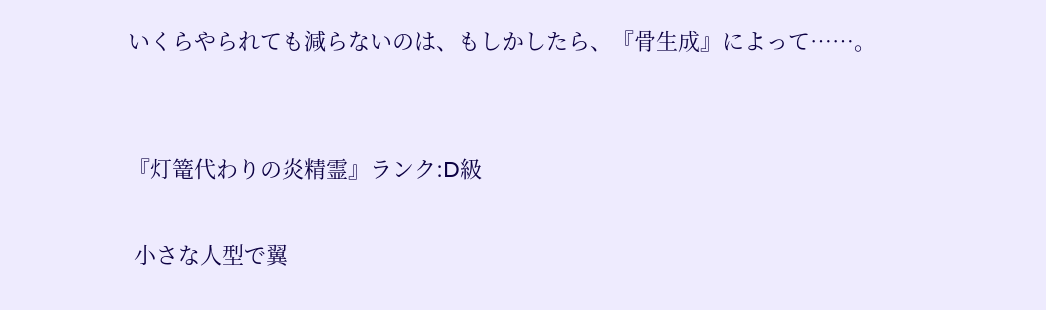いくらやられても減らないのは、もしかしたら、『骨生成』によって……。


『灯篭代わりの炎精霊』ランク:D級

 小さな人型で翼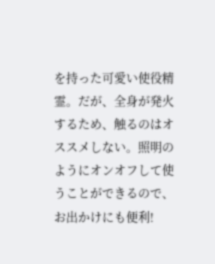を持った可愛い使役精霊。だが、全身が発火するため、触るのはオススメしない。照明のようにオンオフして使うことができるので、お出かけにも便利!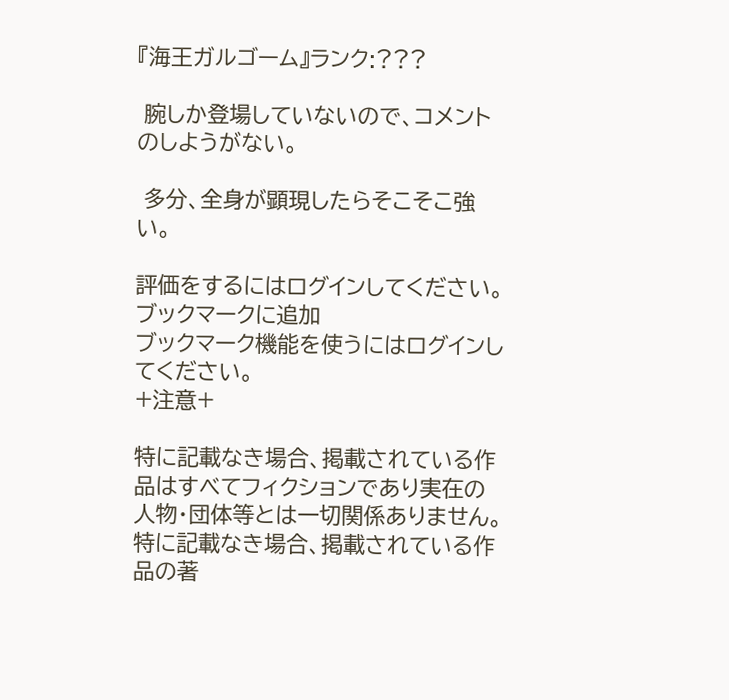『海王ガルゴーム』ランク:???

 腕しか登場していないので、コメントのしようがない。

 多分、全身が顕現したらそこそこ強い。

評価をするにはログインしてください。
ブックマークに追加
ブックマーク機能を使うにはログインしてください。
+注意+

特に記載なき場合、掲載されている作品はすべてフィクションであり実在の人物・団体等とは一切関係ありません。
特に記載なき場合、掲載されている作品の著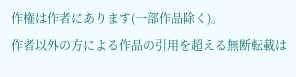作権は作者にあります(一部作品除く)。
作者以外の方による作品の引用を超える無断転載は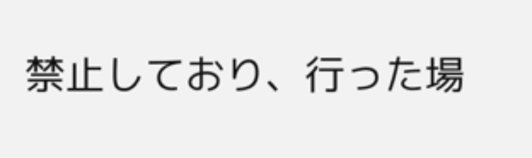禁止しており、行った場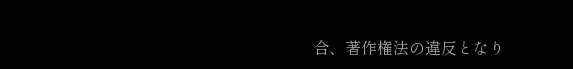合、著作権法の違反となり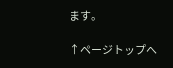ます。

↑ページトップへ